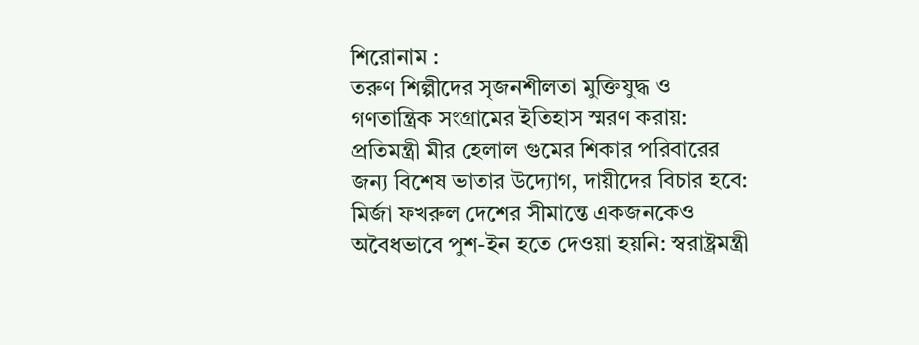শিরোনাম :
তরুণ শিল্পীদের সৃজনশীলতা মুক্তিযুদ্ধ ও গণতান্ত্রিক সংগ্রামের ইতিহাস স্মরণ করায়: প্রতিমন্ত্রী মীর হেলাল গুমের শিকার পরিবারের জন্য বিশেষ ভাতার উদ্যোগ, দায়ীদের বিচার হবে: মির্জা ফখরুল দেশের সীমান্তে একজনকেও অবৈধভাবে পুশ-ইন হতে দেওয়া হয়নি: স্বরাষ্ট্রমন্ত্রী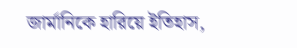জার্মানিকে হারিয়ে ইতিহাস,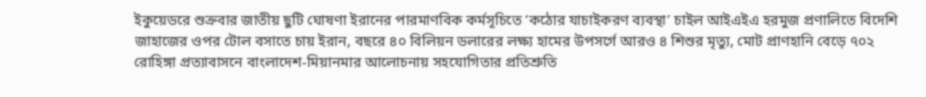ইকুয়েডরে শুক্রবার জাতীয় ছুটি ঘোষণা ইরানের পারমাণবিক কর্মসূচিতে ‘কঠোর যাচাইকরণ ব্যবস্থা’ চাইল আইএইএ হরমুজ প্রণালিতে বিদেশি জাহাজের ওপর টোল বসাতে চায় ইরান, বছরে ৪০ বিলিয়ন ডলারের লক্ষ্য হামের উপসর্গে আরও ৪ শিশুর মৃত্যু, মোট প্রাণহানি বেড়ে ৭০২ রোহিঙ্গা প্রত্যাবাসনে বাংলাদেশ-মিয়ানমার আলোচনায় সহযোগিতার প্রতিশ্রুতি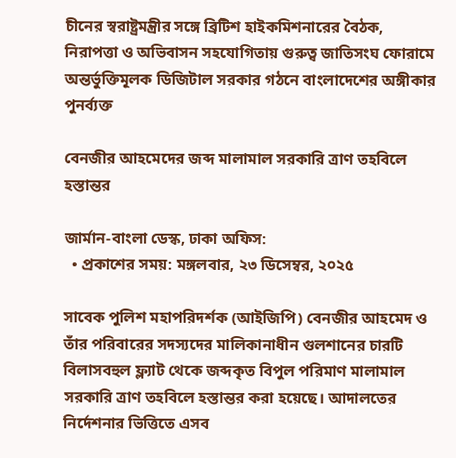চীনের স্বরাষ্ট্রমন্ত্রীর সঙ্গে ব্রিটিশ হাইকমিশনারের বৈঠক, নিরাপত্তা ও অভিবাসন সহযোগিতায় গুরুত্ব জাতিসংঘ ফোরামে অন্তর্ভুক্তিমূলক ডিজিটাল সরকার গঠনে বাংলাদেশের অঙ্গীকার পুনর্ব্যক্ত

বেনজীর আহমেদের জব্দ মালামাল সরকারি ত্রাণ তহবিলে হস্তান্তর

জার্মান-বাংলা ডেস্ক, ঢাকা অফিস:
  • প্রকাশের সময়: মঙ্গলবার, ২৩ ডিসেম্বর, ২০২৫

সাবেক পুলিশ মহাপরিদর্শক (আইজিপি) বেনজীর আহমেদ ও তাঁর পরিবারের সদস্যদের মালিকানাধীন গুলশানের চারটি বিলাসবহুল ফ্ল্যাট থেকে জব্দকৃত বিপুল পরিমাণ মালামাল সরকারি ত্রাণ তহবিলে হস্তান্তর করা হয়েছে। আদালতের নির্দেশনার ভিত্তিতে এসব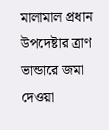মালামাল প্রধান উপদেষ্টার ত্রাণ ভান্ডারে জমা দেওয়া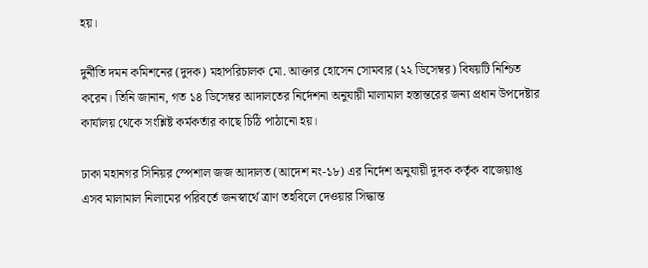হয়।

দুর্নীতি দমন কমিশনের (দুদক) মহাপরিচালক মো. আক্তার হোসেন সোমবার (২২ ডিসেম্বর) বিষয়টি নিশ্চিত করেন। তিনি জানান, গত ১৪ ডিসেম্বর আদালতের নির্দেশনা অনুযায়ী মালামাল হস্তান্তরের জন্য প্রধান উপদেষ্টার কার্যালয় থেকে সংশ্লিষ্ট কর্মকর্তার কাছে চিঠি পাঠানো হয়।

ঢাকা মহানগর সিনিয়র স্পেশাল জজ আদালত (আদেশ নং-১৮) এর নির্দেশ অনুযায়ী দুদক কর্তৃক বাজেয়াপ্ত এসব মালামাল নিলামের পরিবর্তে জনস্বার্থে ত্রাণ তহবিলে দেওয়ার সিদ্ধান্ত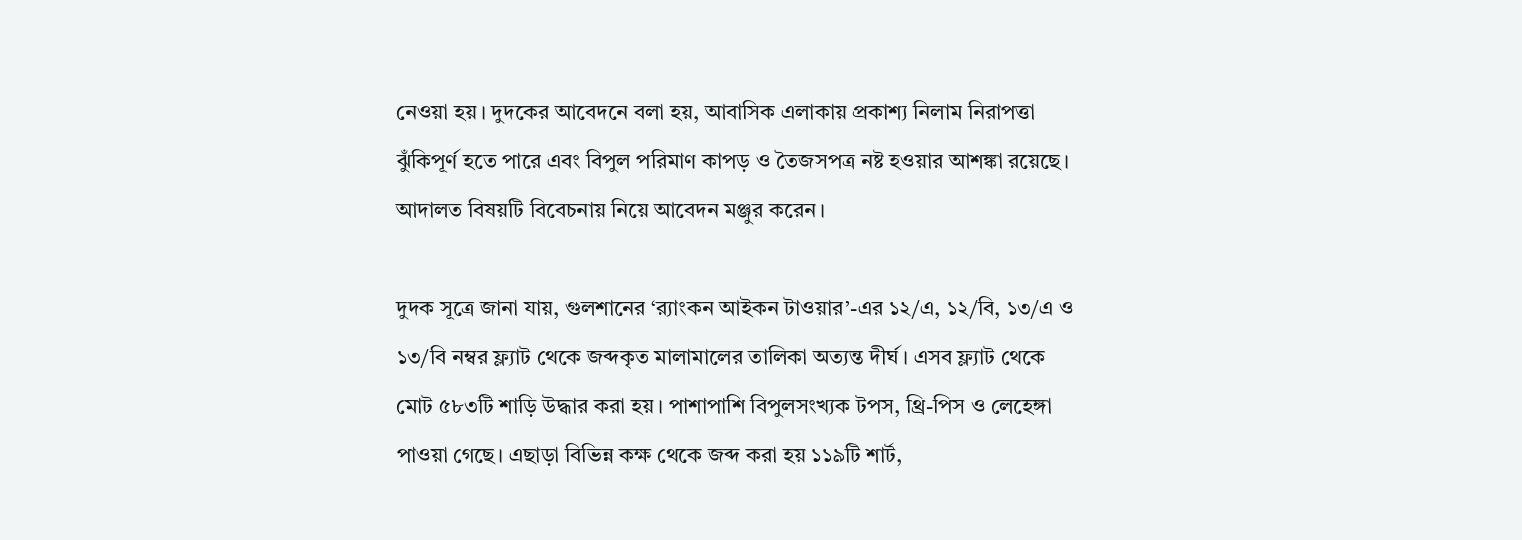নেওয়া হয়। দুদকের আবেদনে বলা হয়, আবাসিক এলাকায় প্রকাশ্য নিলাম নিরাপত্তা ঝুঁকিপূর্ণ হতে পারে এবং বিপুল পরিমাণ কাপড় ও তৈজসপত্র নষ্ট হওয়ার আশঙ্কা রয়েছে। আদালত বিষয়টি বিবেচনায় নিয়ে আবেদন মঞ্জুর করেন।

দুদক সূত্রে জানা যায়, গুলশানের ‘র‍্যাংকন আইকন টাওয়ার’-এর ১২/এ, ১২/বি, ১৩/এ ও ১৩/বি নম্বর ফ্ল্যাট থেকে জব্দকৃত মালামালের তালিকা অত্যন্ত দীর্ঘ। এসব ফ্ল্যাট থেকে মোট ৫৮৩টি শাড়ি উদ্ধার করা হয়। পাশাপাশি বিপুলসংখ্যক টপস, থ্রি-পিস ও লেহেঙ্গা পাওয়া গেছে। এছাড়া বিভিন্ন কক্ষ থেকে জব্দ করা হয় ১১৯টি শার্ট,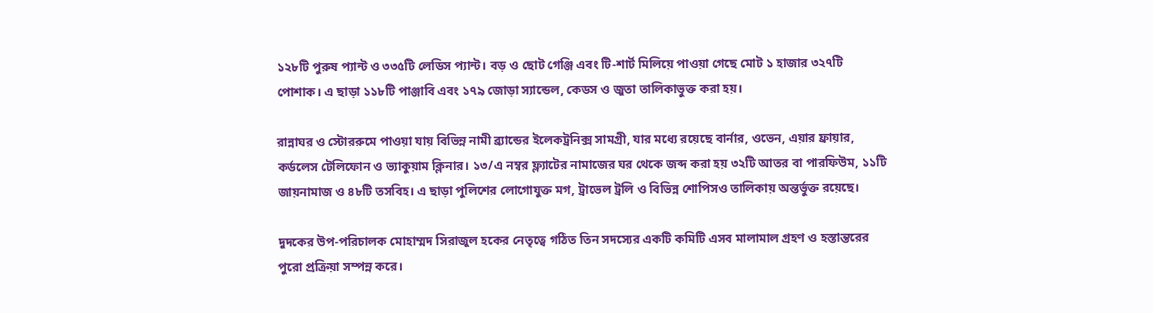১২৮টি পুরুষ প্যান্ট ও ৩৩৫টি লেডিস প্যান্ট। বড় ও ছোট গেঞ্জি এবং টি-শার্ট মিলিয়ে পাওয়া গেছে মোট ১ হাজার ৩২৭টি পোশাক। এ ছাড়া ১১৮টি পাঞ্জাবি এবং ১৭৯ জোড়া স্যান্ডেল, কেডস ও জুতা তালিকাভুক্ত করা হয়।

রান্নাঘর ও স্টোররুমে পাওয়া যায় বিভিন্ন নামী ব্র্যান্ডের ইলেকট্রনিক্স সামগ্রী, যার মধ্যে রয়েছে বার্নার, ওভেন, এয়ার ফ্রায়ার, কর্ডলেস টেলিফোন ও ভ্যাকুয়াম ক্লিনার। ১৩/এ নম্বর ফ্ল্যাটের নামাজের ঘর থেকে জব্দ করা হয় ৩২টি আতর বা পারফিউম, ১১টি জায়নামাজ ও ৪৮টি তসবিহ। এ ছাড়া পুলিশের লোগোযুক্ত মগ, ট্রাভেল ট্রলি ও বিভিন্ন শোপিসও তালিকায় অন্তর্ভুক্ত রয়েছে।

দুদকের উপ-পরিচালক মোহাম্মদ সিরাজুল হকের নেতৃত্বে গঠিত তিন সদস্যের একটি কমিটি এসব মালামাল গ্রহণ ও হস্তান্তরের পুরো প্রক্রিয়া সম্পন্ন করে।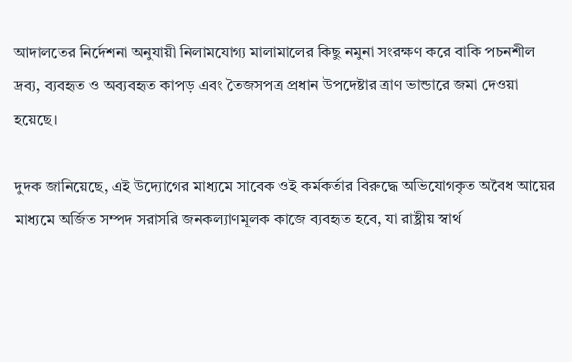আদালতের নির্দেশনা অনুযায়ী নিলামযোগ্য মালামালের কিছু নমুনা সংরক্ষণ করে বাকি পচনশীল দ্রব্য, ব্যবহৃত ও অব্যবহৃত কাপড় এবং তৈজসপত্র প্রধান উপদেষ্টার ত্রাণ ভান্ডারে জমা দেওয়া হয়েছে।

দুদক জানিয়েছে, এই উদ্যোগের মাধ্যমে সাবেক ওই কর্মকর্তার বিরুদ্ধে অভিযোগকৃত অবৈধ আয়ের মাধ্যমে অর্জিত সম্পদ সরাসরি জনকল্যাণমূলক কাজে ব্যবহৃত হবে, যা রাষ্ট্রীয় স্বার্থ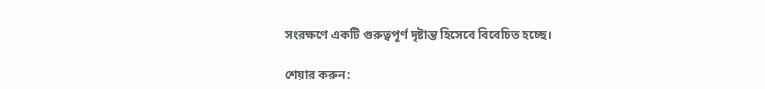সংরক্ষণে একটি গুরুত্বপূর্ণ দৃষ্টান্ত হিসেবে বিবেচিত হচ্ছে।

শেয়ার করুন: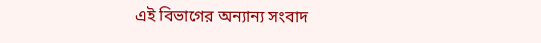এই বিভাগের অন্যান্য সংবাদ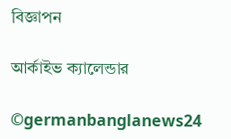বিজ্ঞাপন

আর্কাইভ ক্যালেন্ডার

©germanbanglanews24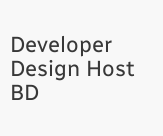Developer Design Host BD